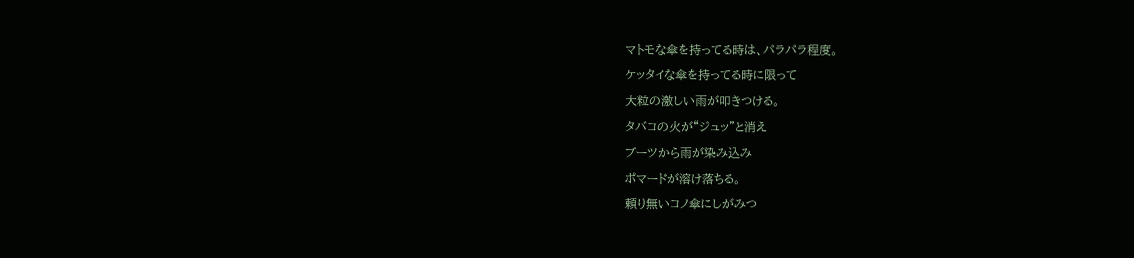マトモな傘を持ってる時は、パラパラ程度。
ケッタイな傘を持ってる時に限って
大粒の激しい雨が叩きつける。
タバコの火が“ジュッ”と消え
ブーツから雨が染み込み
ポマードが溶け落ちる。
頼り無いコノ傘にしがみつ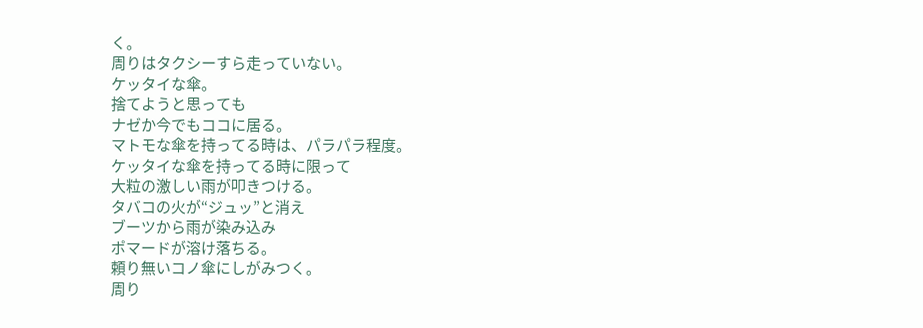く。
周りはタクシーすら走っていない。
ケッタイな傘。
捨てようと思っても
ナゼか今でもココに居る。
マトモな傘を持ってる時は、パラパラ程度。
ケッタイな傘を持ってる時に限って
大粒の激しい雨が叩きつける。
タバコの火が“ジュッ”と消え
ブーツから雨が染み込み
ポマードが溶け落ちる。
頼り無いコノ傘にしがみつく。
周り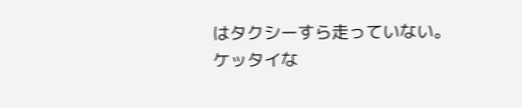はタクシーすら走っていない。
ケッタイな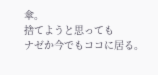傘。
捨てようと思っても
ナゼか今でもココに居る。